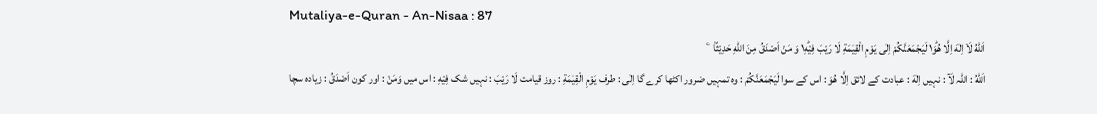Mutaliya-e-Quran - An-Nisaa : 87
اَللّٰهُ لَاۤ اِلٰهَ اِلَّا هُوَ١ؕ لَیَجْمَعَنَّكُمْ اِلٰى یَوْمِ الْقِیٰمَةِ لَا رَیْبَ فِیْهِ١ؕ وَ مَنْ اَصْدَقُ مِنَ اللّٰهِ حَدِیْثًا۠   ۧ
اَللّٰهُ : اللہ لَآ : نہیں اِلٰهَ : عبادت کے لائق اِلَّا ھُوَ : اس کے سوا لَيَجْمَعَنَّكُمْ : وہ تمہیں ضرور اکٹھا کرے گا اِلٰى : طرف يَوْمِ الْقِيٰمَةِ : روز قیامت لَا رَيْبَ : نہیں شک فِيْهِ : اس میں وَمَنْ : اور کون اَصْدَقُ : زیادہ سچا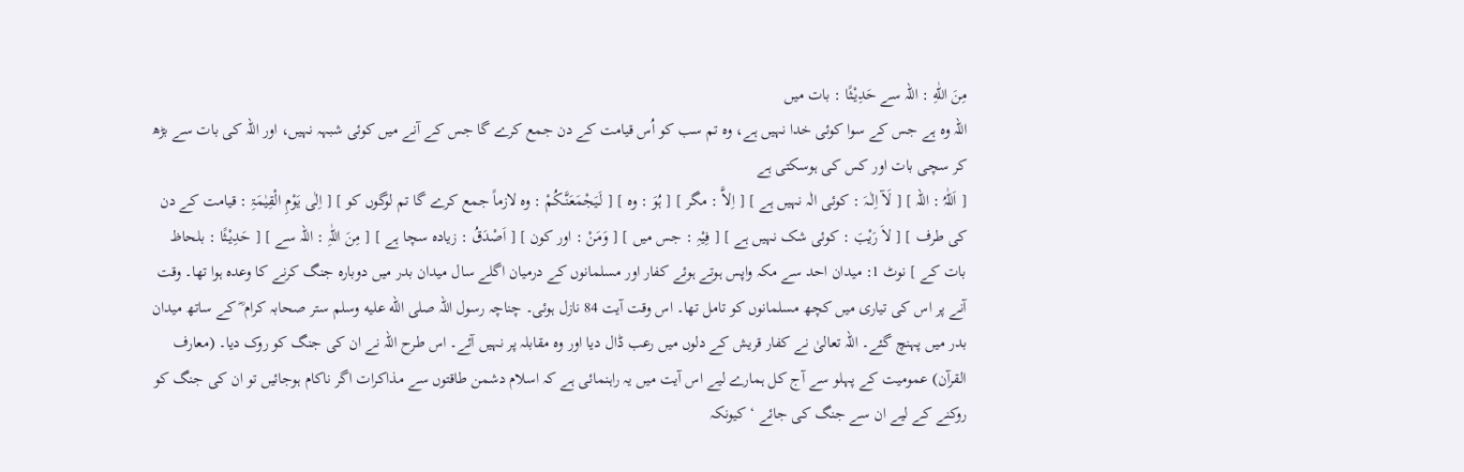مِنَ اللّٰهِ : اللہ سے حَدِيْثًا : بات میں
اللہ وہ ہے جس کے سوا کوئی خدا نہیں ہے، وہ تم سب کو اُس قیامت کے دن جمع کرے گا جس کے آنے میں کوئی شبہہ نہیں، اور اللہ کی بات سے بڑھ کر سچی بات اور کس کی ہوسکتی ہے
[ اَللّٰہُ : اللہ ] [ لَآ اِلٰــہَ : کوئی الٰہ نہیں ہے ] [ اِلاَّ : مگر ] [ ہُوَ : وہ ] [ لَـیَجْمَعَنَّـکُمْ : وہ لازماً جمع کرے گا تم لوگوں کو ] [ اِلٰی یَوْمِ الْقِیٰمَۃِ : قیامت کے دن کی طرف ] [ لاَ رَیْبَ : کوئی شک نہیں ہے ] [ فِیْہِ : جس میں ] [ وَمَنْ : اور کون ] [ اَصْدَقُ : زیادہ سچا ہے ] [ مِنَ اللّٰہِ : اللہ سے ] [ حَدِیْثًا : بلحاظ بات کے ] نوٹ 1: میدان احد سے مکہ واپس ہوتے ہوئے کفار اور مسلمانوں کے درمیان اگلے سال میدان بدر میں دوبارہ جنگ کرنے کا وعدہ ہوا تھا۔ وقت آنے پر اس کی تیاری میں کچھ مسلمانوں کو تامل تھا۔ اس وقت آیت 84 نازل ہوئی۔ چناچہ رسول اللہ صلى الله عليه وسلم ستر صحابہ کرام ؓ کے ساتھ میدان بدر میں پہنچ گئے۔ اللہ تعالیٰ نے کفار قریش کے دلوں میں رعب ڈال دیا اور وہ مقابلہ پر نہیں آئے۔ اس طرح اللہ نے ان کی جنگ کو روک دیا۔ (معارف القرآن) عمومیت کے پہلو سے آج کل ہمارے لیے اس آیت میں یہ راہنمائی ہے کہ اسلام دشمن طاقتوں سے مذاکرات اگر ناکام ہوجائیں تو ان کی جنگ کو روکنے کے لیے ان سے جنگ کی جائے ‘ کیونکہ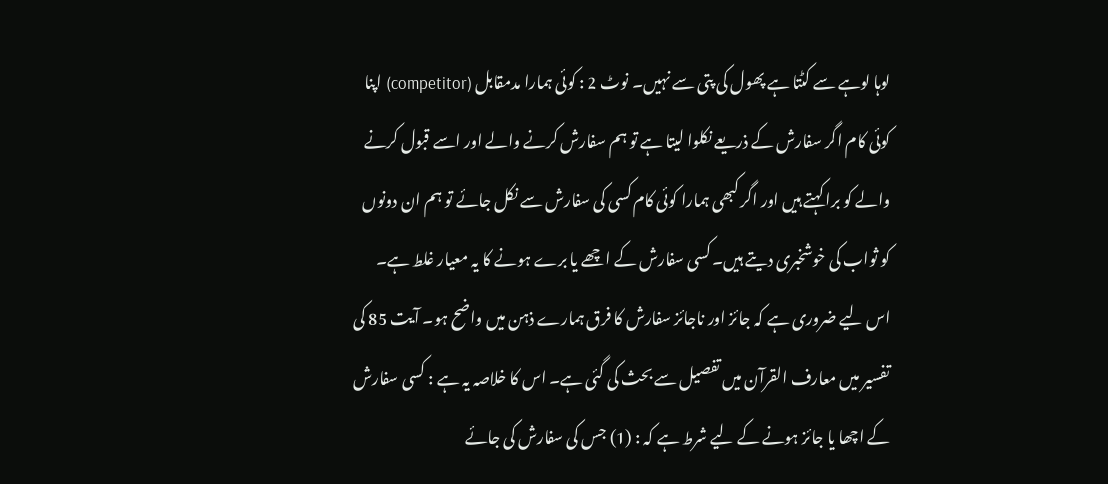لوہا لوہے سے کٹتا ہے پھول کی پتی سے نہیں۔ نوٹ 2 : کوئی ہمارا مدمقابل (competitor) اپنا کوئی کام اگر سفارش کے ذریعے نکلوا لیتا ہے تو ہم سفارش کرنے والے اور اسے قبول کرنے والے کو برا کہتے ہیں اور اگر کبھی ہمارا کوئی کام کسی کی سفارش سے نکل جائے تو ہم ان دونوں کو ثواب کی خوشخبری دیتے ہیں۔ کسی سفارش کے اچھے یا برے ہونے کا یہ معیار غلط ہے۔ اس لیے ضروری ہے کہ جائز اور ناجائز سفارش کا فرق ہمارے ذہن میں واضح ہو۔ آیت 85 کی تفسیر میں معارف القرآن میں تفصیل سے بحث کی گئی ہے۔ اس کا خلاصہ یہ ہے : کسی سفارش کے اچھا یا جائز ہونے کے لیے شرط ہے کہ : (1) جس کی سفارش کی جائے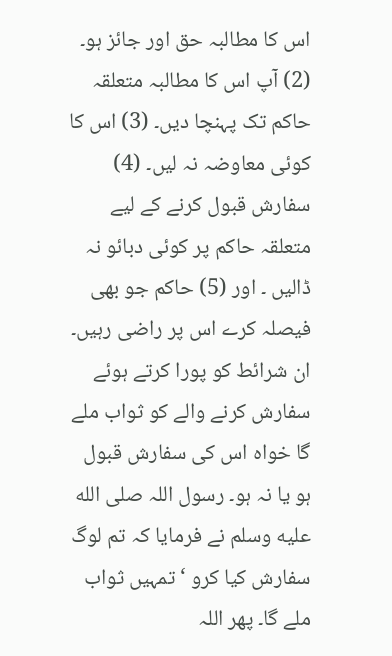اس کا مطالبہ حق اور جائز ہو۔ (2) آپ اس کا مطالبہ متعلقہ حاکم تک پہنچا دیں۔ (3) اس کا کوئی معاوضہ نہ لیں۔ (4) سفارش قبول کرنے کے لیے متعلقہ حاکم پر کوئی دبائو نہ ڈالیں ۔ اور (5) حاکم جو بھی فیصلہ کرے اس پر راضی رہیں۔ ان شرائط کو پورا کرتے ہوئے سفارش کرنے والے کو ثواب ملے گا خواہ اس کی سفارش قبول ہو یا نہ ہو۔ رسول اللہ صلى الله عليه وسلم نے فرمایا کہ تم لوگ سفارش کیا کرو ‘ تمہیں ثواب ملے گا۔ پھر اللہ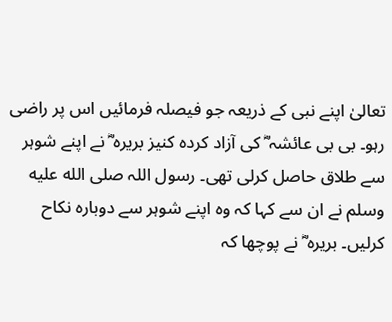تعالیٰ اپنے نبی کے ذریعہ جو فیصلہ فرمائیں اس پر راضی رہو۔ بی بی عائشہ ؓ کی آزاد کردہ کنیز بریرہ ؓ نے اپنے شوہر سے طلاق حاصل کرلی تھی۔ رسول اللہ صلى الله عليه وسلم نے ان سے کہا کہ وہ اپنے شوہر سے دوبارہ نکاح کرلیں۔ بریرہ ؓ نے پوچھا کہ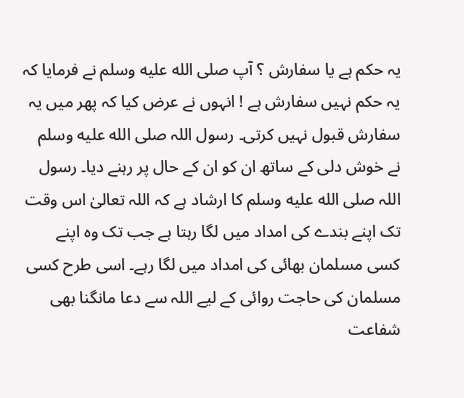یہ حکم ہے یا سفارش ؟ آپ صلى الله عليه وسلم نے فرمایا کہ یہ حکم نہیں سفارش ہے ! انہوں نے عرض کیا کہ پھر میں یہ سفارش قبول نہیں کرتی۔ رسول اللہ صلى الله عليه وسلم نے خوش دلی کے ساتھ ان کو ان کے حال پر رہنے دیا۔ رسول اللہ صلى الله عليه وسلم کا ارشاد ہے کہ اللہ تعالیٰ اس وقت تک اپنے بندے کی امداد میں لگا رہتا ہے جب تک وہ اپنے کسی مسلمان بھائی کی امداد میں لگا رہے۔ اسی طرح کسی مسلمان کی حاجت روائی کے لیے اللہ سے دعا مانگنا بھی شفاعت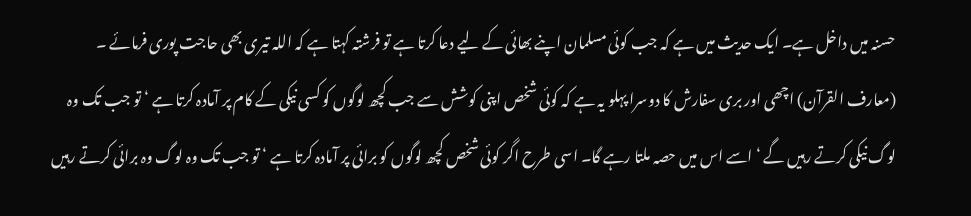حسنہ میں داخل ہے۔ ایک حدیث میں ہے کہ جب کوئی مسلمان اپنے بھائی کے لیے دعا کرتا ہے تو فرشتہ کہتا ہے کہ اللہ تیری بھی حاجت پوری فرمائے ۔ (معارف القرآن) اچھی اور بری سفارش کا دوسرا پہلو یہ ہے کہ کوئی شخص اپنی کوشش سے جب کچھ لوگوں کو کسی نیکی کے کام پر آمادہ کرتا ہے ‘ تو جب تک وہ لوگ نیکی کرتے رہیں گے ‘ اسے اس میں حصہ ملتا رہے گا۔ اسی طرح اگر کوئی شخص کچھ لوگوں کو برائی پر آمادہ کرتا ہے ‘ تو جب تک وہ لوگ وہ برائی کرتے رہیں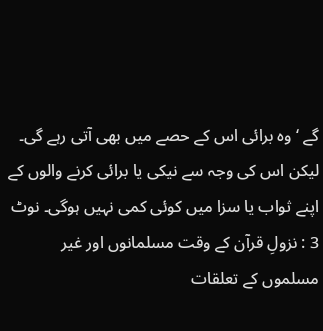گے ‘ وہ برائی اس کے حصے میں بھی آتی رہے گی۔ لیکن اس کی وجہ سے نیکی یا برائی کرنے والوں کے اپنے ثواب یا سزا میں کوئی کمی نہیں ہوگی۔ نوٹ 3 : نزولِ قرآن کے وقت مسلمانوں اور غیر مسلموں کے تعلقات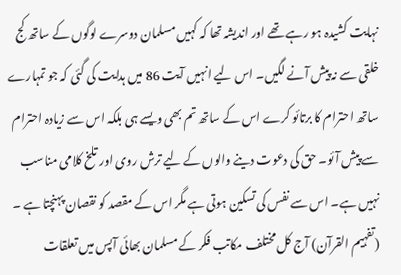نہایت کشیدہ ہو رہے تھے اور اندیشہ تھا کہ کہیں مسلمان دوسرے لوگوں کے ساتھ کج خلقی سے نہ پیش آنے لگیں۔ اس لیے انہیں آیت 86 میں ہدایت کی گئی کہ جو تمہارے ساتھ احترام کا برتائو کرے اس کے ساتھ تم بھی ویسے ہی بلکہ اس سے زیادہ احترام سے پیش آئو۔ حق کی دعوت دینے والوں کے لیے ترش روی اور تلخ کلامی مناسب نہیں ہے۔ اس سے نفس کی تسکین ہوتی ہے مگر اس کے مقصد کو نقصان پہنچتا ہے ۔ (تفہیم القرآن) آج کل مختلف مکاتب فکر کے مسلمان بھائی آپس میں تعلقات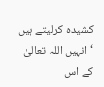کشیدہ کرلیتے ہیں ‘ انہیں اللہ تعالیٰ کے اس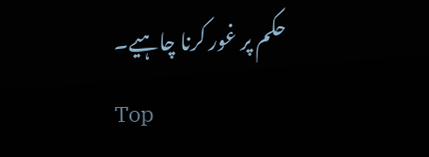حکم پر غور کرنا چاہیے۔
Top